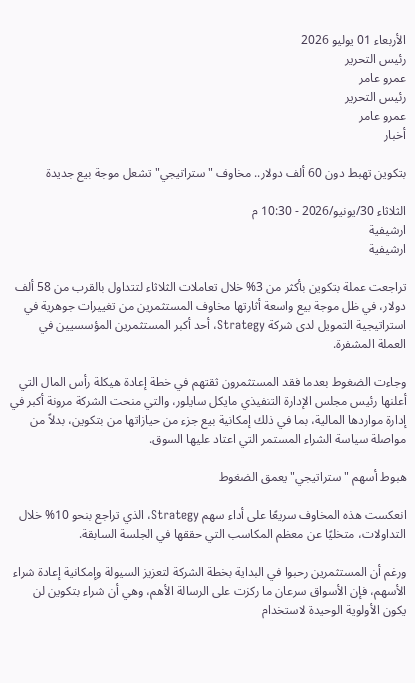الأربعاء 01 يوليو 2026
رئيس التحرير
عمرو عامر
رئيس التحرير
عمرو عامر
أخبار

بتكوين تهبط دون 60 ألف دولار.. مخاوف "ستراتيجي" تشعل موجة بيع جديدة

الثلاثاء 30/يونيو/2026 - 10:30 م
ارشيفية
ارشيفية

تراجعت عملة بتكوين بأكثر من 3% خلال تعاملات الثلاثاء لتتداول بالقرب من 58 ألف دولار، في ظل موجة بيع واسعة أثارتها مخاوف المستثمرين من تغييرات جوهرية في استراتيجية التمويل لدى شركة Strategy، أحد أكبر المستثمرين المؤسسيين في العملة المشفرة.

وجاءت الضغوط بعدما فقد المستثمرون ثقتهم في خطة إعادة هيكلة رأس المال التي أعلنها رئيس مجلس الإدارة التنفيذي مايكل سايلور، والتي منحت الشركة مرونة أكبر في إدارة مواردها المالية، بما في ذلك إمكانية بيع جزء من حيازاتها من بتكوين، بدلاً من مواصلة سياسة الشراء المستمر التي اعتاد عليها السوق.

هبوط أسهم "ستراتيجي" يعمق الضغوط

انعكست هذه المخاوف سريعًا على أداء سهم Strategy، الذي تراجع بنحو 10% خلال التداولات، متخليًا عن معظم المكاسب التي حققها في الجلسة السابقة.

ورغم أن المستثمرين رحبوا في البداية بخطة الشركة لتعزيز السيولة وإمكانية إعادة شراء الأسهم، فإن الأسواق سرعان ما ركزت على الرسالة الأهم، وهي أن شراء بتكوين لن يكون الأولوية الوحيدة لاستخدام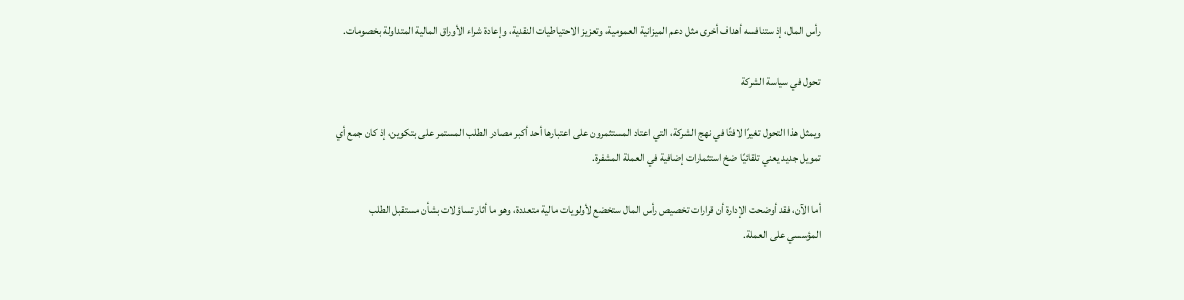رأس المال، إذ ستنافسه أهداف أخرى مثل دعم الميزانية العمومية، وتعزيز الاحتياطيات النقدية، وإعادة شراء الأوراق المالية المتداولة بخصومات.

تحول في سياسة الشركة

ويمثل هذا التحول تغيرًا لافتًا في نهج الشركة، التي اعتاد المستثمرون على اعتبارها أحد أكبر مصادر الطلب المستمر على بتكوين، إذ كان جمع أي تمويل جديد يعني تلقائيًا ضخ استثمارات إضافية في العملة المشفرة.

أما الآن، فقد أوضحت الإدارة أن قرارات تخصيص رأس المال ستخضع لأولويات مالية متعددة، وهو ما أثار تساؤلات بشأن مستقبل الطلب المؤسسي على العملة.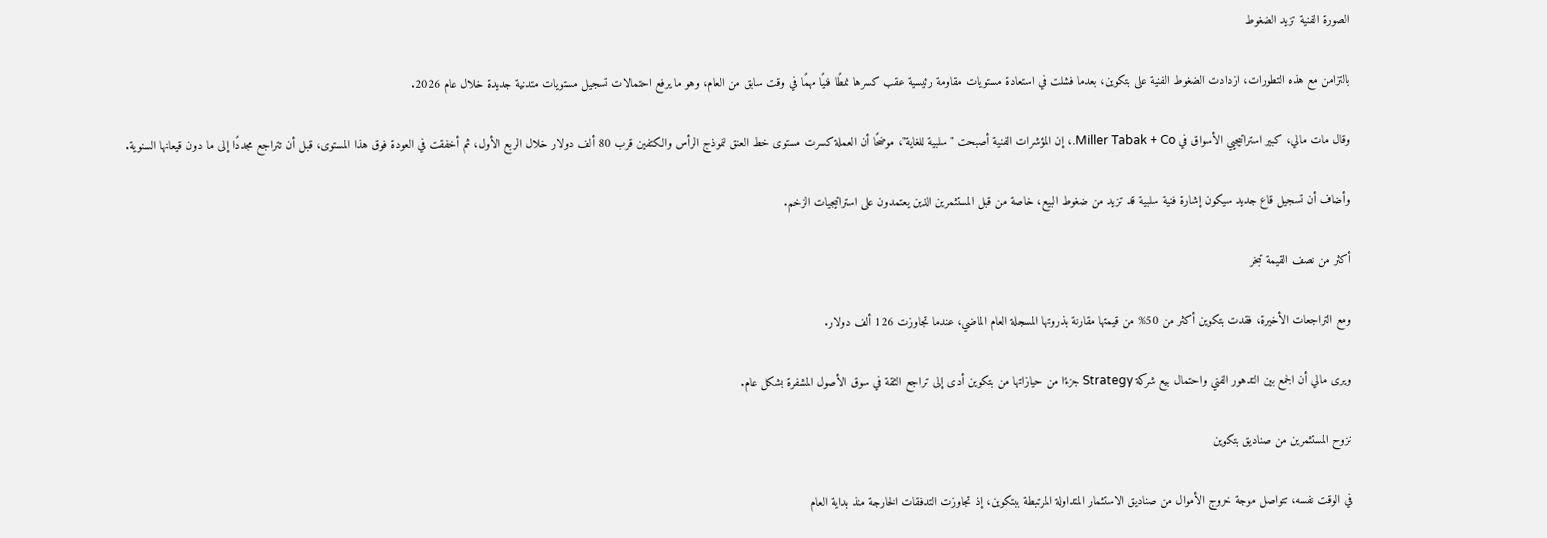الصورة الفنية تزيد الضغوط

بالتزامن مع هذه التطورات، ازدادت الضغوط الفنية على بتكوين، بعدما فشلت في استعادة مستويات مقاومة رئيسية عقب كسرها نمطًا فنيًا مهمًا في وقت سابق من العام، وهو ما يرفع احتمالات تسجيل مستويات متدنية جديدة خلال عام 2026.

وقال مات مالي، كبير استراتيجيي الأسواق في Miller Tabak + Co.، إن المؤشرات الفنية أصبحت "سلبية للغاية"، موضحًا أن العملة كسرت مستوى خط العنق لنموذج الرأس والكتفين قرب 80 ألف دولار خلال الربع الأول، ثم أخفقت في العودة فوق هذا المستوى، قبل أن تتراجع مجددًا إلى ما دون قيعانها السنوية.

وأضاف أن تسجيل قاع جديد سيكون إشارة فنية سلبية قد تزيد من ضغوط البيع، خاصة من قبل المستثمرين الذين يعتمدون على استراتيجيات الزخم.

أكثر من نصف القيمة تبخر

ومع التراجعات الأخيرة، فقدت بتكوين أكثر من 50% من قيمتها مقارنة بذروتها المسجلة العام الماضي، عندما تجاوزت 126 ألف دولار.

ويرى مالي أن الجمع بين التدهور الفني واحتمال بيع شركة Strategy جزءًا من حيازاتها من بتكوين أدى إلى تراجع الثقة في سوق الأصول المشفرة بشكل عام.

نزوح المستثمرين من صناديق بتكوين

في الوقت نفسه، تتواصل موجة خروج الأموال من صناديق الاستثمار المتداولة المرتبطة ببتكوين، إذ تجاوزت التدفقات الخارجة منذ بداية العام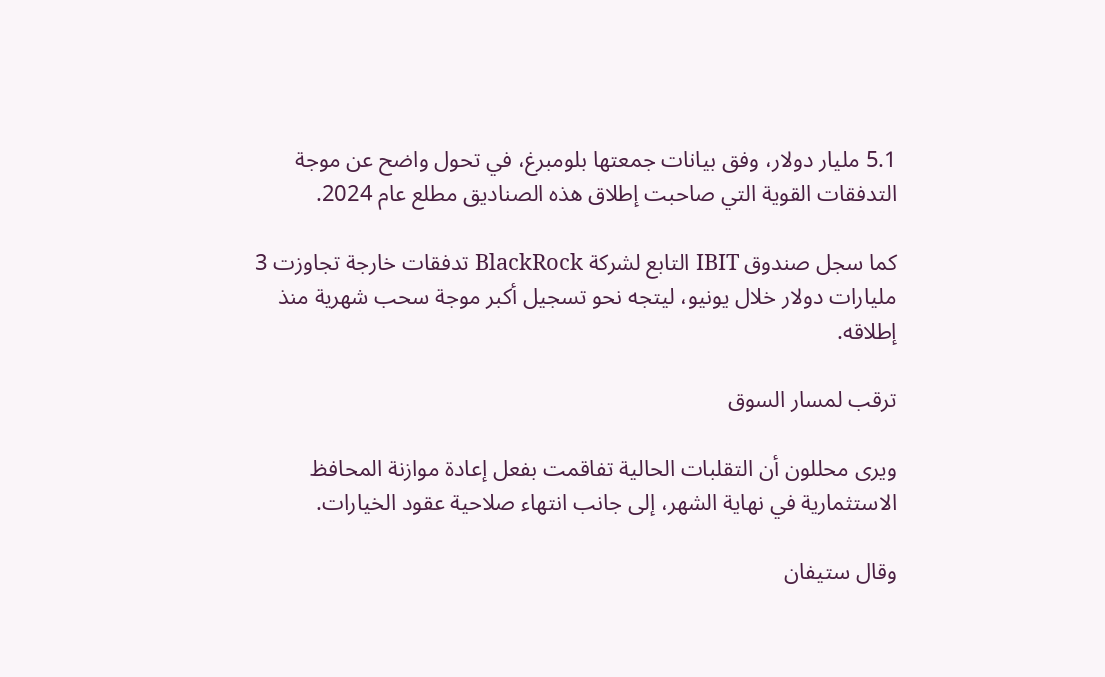5.1 مليار دولار، وفق بيانات جمعتها بلومبرغ، في تحول واضح عن موجة التدفقات القوية التي صاحبت إطلاق هذه الصناديق مطلع عام 2024.

كما سجل صندوق IBIT التابع لشركة BlackRock تدفقات خارجة تجاوزت 3 مليارات دولار خلال يونيو، ليتجه نحو تسجيل أكبر موجة سحب شهرية منذ إطلاقه.

ترقب لمسار السوق

ويرى محللون أن التقلبات الحالية تفاقمت بفعل إعادة موازنة المحافظ الاستثمارية في نهاية الشهر، إلى جانب انتهاء صلاحية عقود الخيارات.

وقال ستيفان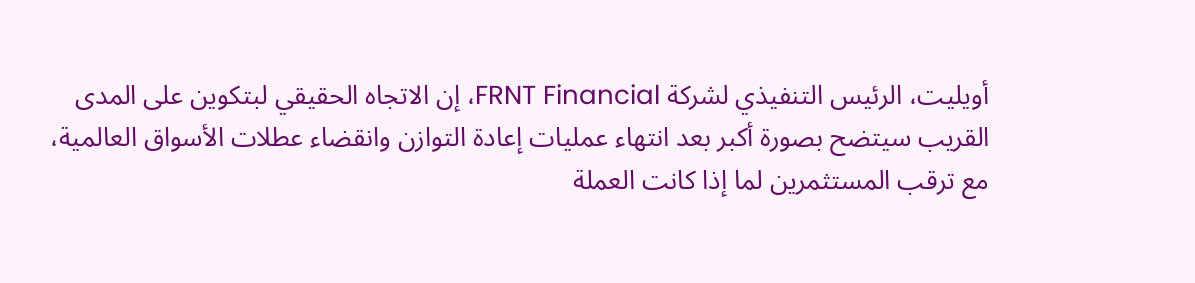أويليت، الرئيس التنفيذي لشركة FRNT Financial، إن الاتجاه الحقيقي لبتكوين على المدى القريب سيتضح بصورة أكبر بعد انتهاء عمليات إعادة التوازن وانقضاء عطلات الأسواق العالمية، مع ترقب المستثمرين لما إذا كانت العملة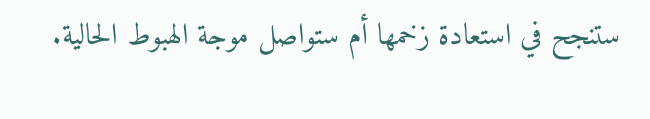ستنجح في استعادة زخمها أم ستواصل موجة الهبوط الحالية.